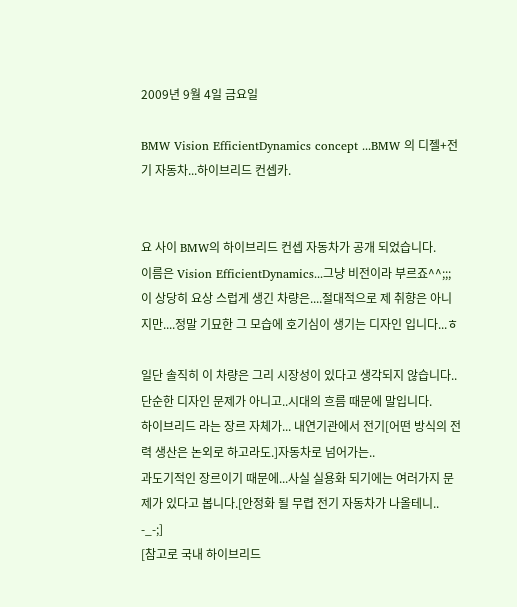2009년 9월 4일 금요일

BMW Vision EfficientDynamics concept ...BMW 의 디젤+전기 자동차...하이브리드 컨셉카.


요 사이 BMW의 하이브리드 컨셉 자동차가 공개 되었습니다.
이름은 Vision EfficientDynamics...그냥 비전이라 부르죠^^;;;
이 상당히 요상 스럽게 생긴 차량은....절대적으로 제 취향은 아니지만....정말 기묘한 그 모습에 호기심이 생기는 디자인 입니다...ㅎ

일단 솔직히 이 차량은 그리 시장성이 있다고 생각되지 않습니다..단순한 디자인 문제가 아니고..시대의 흐름 때문에 말입니다.
하이브리드 라는 장르 자체가... 내연기관에서 전기[어떤 방식의 전력 생산은 논외로 하고라도.]자동차로 넘어가는..
과도기적인 장르이기 때문에...사실 실용화 되기에는 여러가지 문제가 있다고 봅니다.[안정화 될 무렵 전기 자동차가 나올테니.. -_-;]
[참고로 국내 하이브리드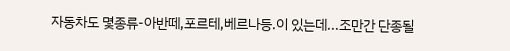자동차도 몇종류-아반떼,포르테,베르나등.이 있는데...조만간 단종될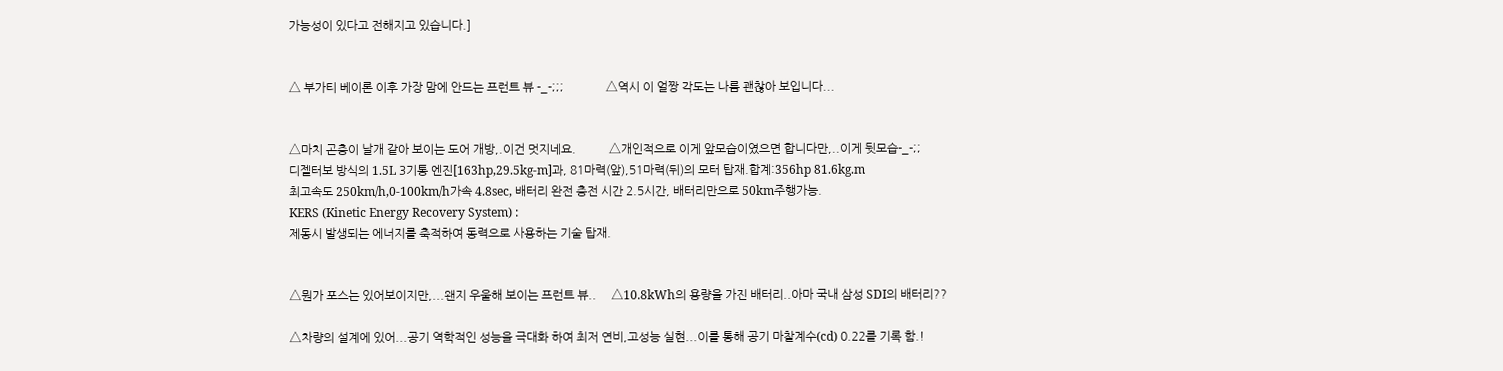가능성이 있다고 전해지고 있습니다.]


△ 부가티 베이론 이후 가장 맘에 안드는 프런트 뷰 -_-;;;              △역시 이 얼짱 각도는 나름 괜찮아 보입니다...


△마치 곤충이 날개 같아 보이는 도어 개방,.이건 멋지네요.           △개인적으로 이게 앞모습이였으면 합니다만,..이게 뒷모습-_-;;
디젤터보 방식의 1.5L 3기통 엔진[163hp,29.5kg-m]과, 81마력(앞),51마력(뒤)의 모터 탑재.합계:356hp 81.6kg.m
최고속도 250km/h,0-100km/h가속 4.8sec, 배터리 완전 충전 시간 2.5시간, 배터리만으로 50km주행가능.
KERS (Kinetic Energy Recovery System) :
제동시 발생되는 에너지를 축적하여 동력으로 사용하는 기술 탑재.


△뭔가 포스는 있어보이지만,...왠지 우울해 보이는 프런트 뷰..     △10.8kWh의 용량을 가진 배터리..아마 국내 삼성 SDI의 배터리??

△차량의 설계에 있어...공기 역학적인 성능을 극대화 하여 최저 연비,고성능 실현...이를 통해 공기 마찰계수(cd) 0.22를 기록 함.!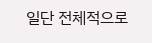일단 전체적으로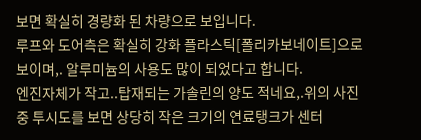보면 확실히 경량화 된 차량으로 보입니다.
루프와 도어측은 확실히 강화 플라스틱[폴리카보네이트]으로 보이며,. 알루미늄의 사용도 많이 되었다고 합니다.
엔진자체가 작고..탑재되는 가솔린의 양도 적네요,.위의 사진중 투시도를 보면 상당히 작은 크기의 연료탱크가 센터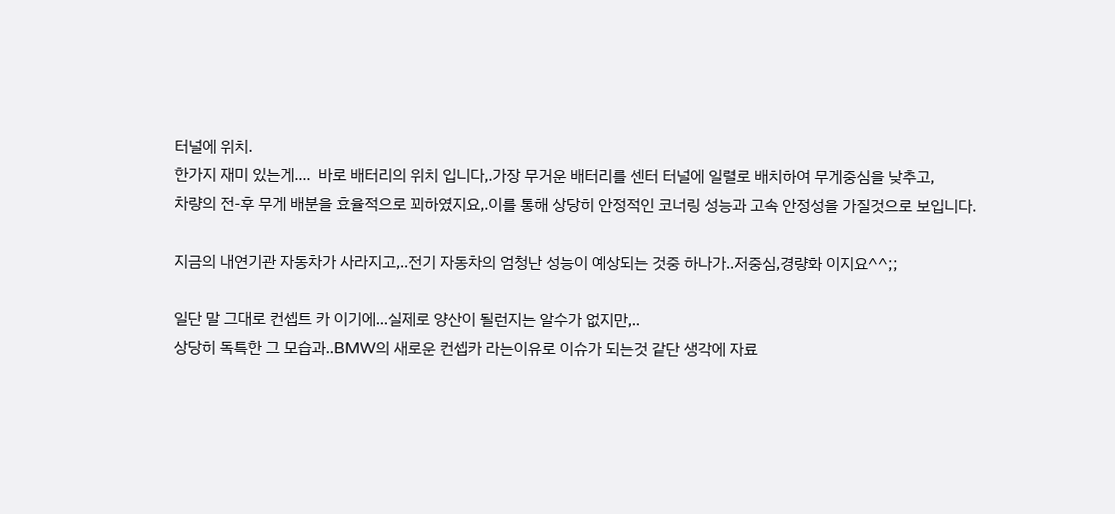터널에 위치.
한가지 재미 있는게....  바로 배터리의 위치 입니다,.가장 무거운 배터리를 센터 터널에 일렬로 배치하여 무게중심을 낮추고,
차량의 전-후 무게 배분을 효율적으로 꾀하였지요,.이를 통해 상당히 안정적인 코너링 성능과 고속 안정성을 가질것으로 보입니다.

지금의 내연기관 자동차가 사라지고,..전기 자동차의 엄청난 성능이 예상되는 것중 하나가..저중심,경량화 이지요^^;;

일단 말 그대로 컨셉트 카 이기에...실제로 양산이 될런지는 알수가 없지만,..
상당히 독특한 그 모습과..BMW의 새로운 컨셉카 라는이유로 이슈가 되는것 같단 생각에 자료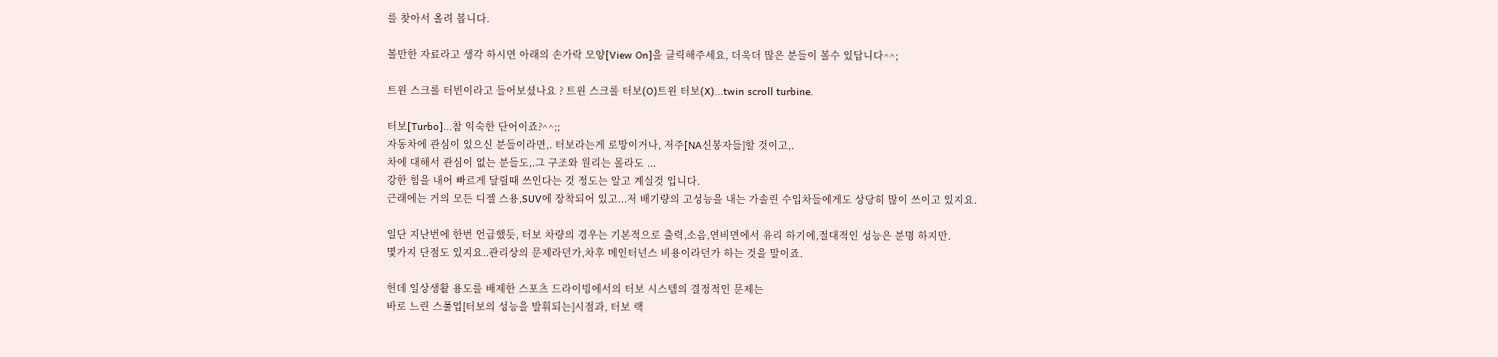를 찾아서 올려 봅니다.

볼만한 자료라고 생각 하시면 아래의 손가락 모양[View On]을 클릭해주세요, 더욱더 많은 분들이 볼수 있답니다^^;

트윈 스크롤 터빈이라고 들어보셨나요 ? 트윈 스크롤 터보(O)트윈 터보(X)...twin scroll turbine.

터보[Turbo]...참 익숙한 단어이죠?^^;;
자동차에 관심이 있으신 분들이라면,. 터보라는게 로망이거나, 저주[NA신봉자들]할 것이고,.
차에 대해서 관심이 없는 분들도,.그 구조와 원리는 몰라도 ...
강한 힘을 내어 빠르게 달릴때 쓰인다는 것 정도는 알고 계실것 입니다.
근래에는 거의 모든 디젤 스용,SUV에 장착되어 있고...저 배기량의 고성능을 내는 가솔린 수입차들에게도 상당히 많이 쓰이고 있지요.

일단 지난번에 한번 언급했듯, 터보 차량의 경우는 기본적으로 출력,소음,연비면에서 유리 하기에,절대적인 성능은 분명 하지만.
몇가지 단점도 있지요..관리상의 문제라던가,차후 메인터넌스 비용이라던가 하는 것을 말이죠.

헌데 일상생활 용도를 배제한 스포츠 드라이빙에서의 터보 시스템의 결정적인 문제는
바로 느린 스풀업[터보의 성능을 발휘되는]시점과, 터보 랙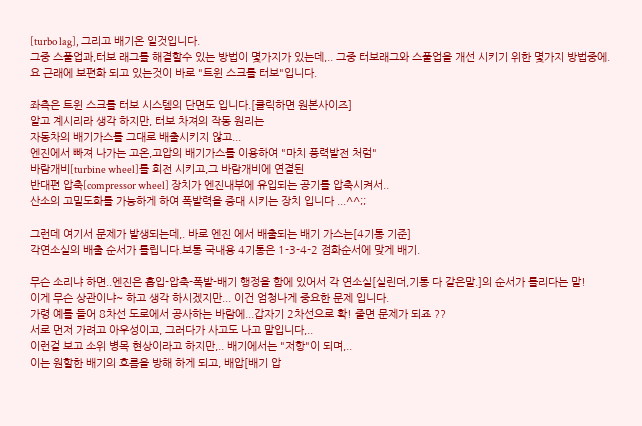[turbo lag], 그리고 배기온 일것입니다.
그중 스풀업과,터보 래그를 해결할수 있는 방법이 몇가지가 있는데,.. 그중 터보래그와 스풀업을 개선 시키기 위한 몇가지 방법중에.
요 근래에 보편화 되고 있는것이 바로 "트윈 스크롤 터보"입니다.

좌측은 트윈 스크롤 터보 시스템의 단면도 입니다.[클릭하면 원본사이즈]
알고 계시리라 생각 하지만, 터보 차져의 작동 원리는
자동차의 배기가스를 그대로 배출시키지 않고...
엔진에서 빠져 나가는 고온,고압의 배기가스를 이용하여 "마치 풍력발전 처럼"
바람개비[turbine wheel]를 회전 시키고,그 바람개비에 연결된
반대편 압축[compressor wheel] 장치가 엔진내부에 유입되는 공기를 압축시켜서..
산소의 고밀도화를 가능하게 하여 폭발력을 증대 시키는 장치 입니다 ...^^;;

그런데 여기서 문제가 발생되는데,. 바로 엔진 에서 배출되는 배기 가스는[4기통 기준]
각연소실의 배출 순서가 틀립니다.보통 국내용 4기통은 1-3-4-2 점화순서에 맞게 배기.

무슨 소리냐 하면..엔진은 흡입-압축-폭발-배기 행정을 함에 있어서 각 연소실[실린더,기통 다 같은말.]의 순서가 틀리다는 말!
이게 무슨 상관이냐~ 하고 생각 하시겠지만... 이건 엄청나게 중요한 문제 입니다.
가령 예를 들어 8차선 도로에서 공사하는 바람에...갑자기 2차선으로 확! 줄면 문제가 되죠 ??
서로 먼저 가려고 아우성이고, 그러다가 사고도 나고 말입니다,..
이런걸 보고 소위 병목 현상이라고 하지만,.. 배기에서는 "저항"이 되며,..
이는 원할한 배기의 흐름을 방해 하게 되고, 배압[배기 압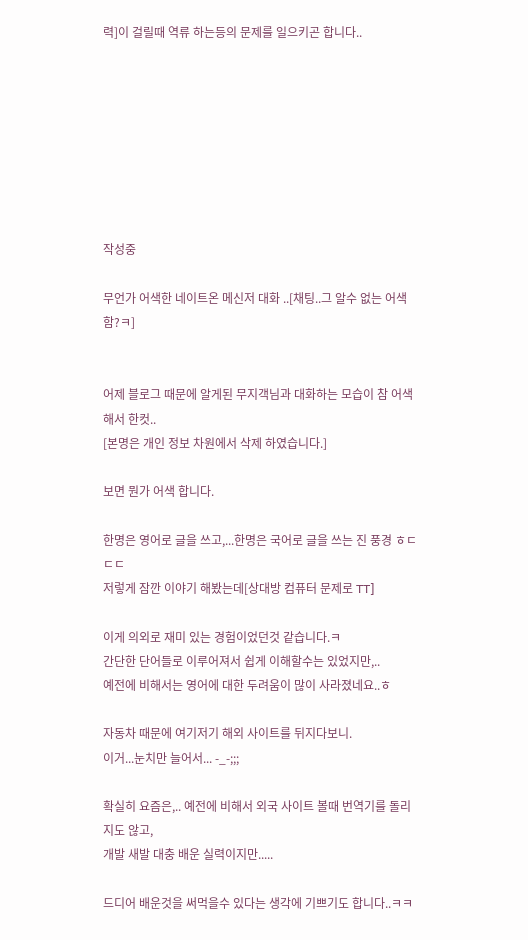력]이 걸릴때 역류 하는등의 문제를 일으키곤 합니다..








작성중

무언가 어색한 네이트온 메신저 대화 ..[채팅..그 알수 없는 어색함?ㅋ]


어제 블로그 때문에 알게된 무지객님과 대화하는 모습이 참 어색해서 한컷..
[본명은 개인 정보 차원에서 삭제 하였습니다.]

보면 뭔가 어색 합니다.

한명은 영어로 글을 쓰고,...한명은 국어로 글을 쓰는 진 풍경 ㅎㄷㄷㄷ
저렇게 잠깐 이야기 해봤는데[상대방 컴퓨터 문제로 TT]

이게 의외로 재미 있는 경험이었던것 같습니다.ㅋ
간단한 단어들로 이루어져서 쉽게 이해할수는 있었지만,..
예전에 비해서는 영어에 대한 두려움이 많이 사라졌네요..ㅎ

자동차 때문에 여기저기 해외 사이트를 뒤지다보니.
이거...눈치만 늘어서... -_-;;;

확실히 요즘은,.. 예전에 비해서 외국 사이트 볼때 번역기를 돌리지도 않고,
개발 새발 대충 배운 실력이지만.....

드디어 배운것을 써먹을수 있다는 생각에 기쁘기도 합니다..ㅋㅋ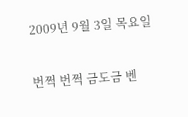2009년 9월 3일 목요일

번쩍 번쩍 금도금 벤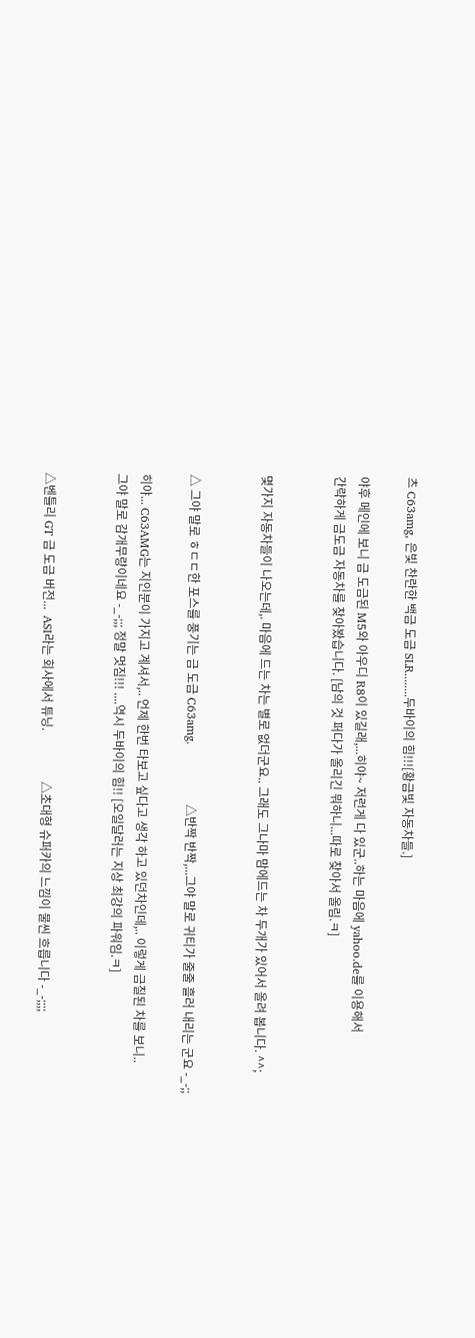츠 C63amg, 은빛 찬란한 백금 도금 SLR........두바이의 힘!!![황금빛 자동차들.]

야후 메인에 보니 금 도금된 M5와 아우디 R8이 있길래,...히야~ 저런게 다 있군..하는 마음에 yahoo.de를 이용해서
간략하게 금도금 자동차를 찾아봤습니다. [남의 것 퍼다가 올리긴 뭐하니...따로 찾아서 올림.ㅋ]


몇가지 자동차들이 나오는데,. 마음에 드는 차는 별로 없더군요.. 그래도 그나마 맘에드는 차 두개가 있어서 올려 봅니다. ^^;


△ 그야 말로 ㅎㄷㄷ한 포스를 풍기는 금 도금 C63amg.               △반짝 반짝,...그야 말로 귀티가 줄줄 흘러 내리는 군요 -_-;;

히야... C63AMG는 지인분이 가지고 계셔서,.. 언제 한번 타보고 싶다고 생각 하고 있던차인데,.. 이렇게 금칠된 차를 보니..
그야 말로 감개무량이네요 -_-;;; 정말 멋짐!!! ....역시 두바이의 힘!! [오일달러는 지상 최강의 파워임.ㅋ]


△벤틀리 GT 금 도금 버전...  ASI라는 회사에서 튜닝.                 △초대형 슈퍼카의 느낌이 물씬 흐릅니다 -_-;;;;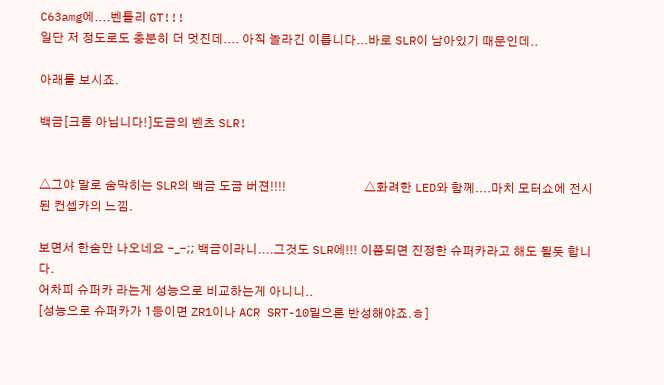C63amg에....벤틀리 GT!!!
일단 저 정도로도 충분히 더 멋진데.... 아직 놀라긴 이릅니다...바로 SLR이 남아있기 때문인데..

아래를 보시죠.

백금[크롬 아닙니다!]도금의 벤츠 SLR!


△그야 말로 숨막히는 SLR의 백금 도금 버젼!!!!                          △화려한 LED와 함께....마치 모터쇼에 전시된 컨셉카의 느낌.

보면서 한숨만 나오네요 -_-;; 백금이라니....그것도 SLR에!!! 이쯤되면 진정한 슈퍼카라고 해도 될듯 합니다.
어차피 슈퍼카 라는게 성능으로 비교하는게 아니니..
[성능으로 슈퍼카가 1등이면 ZR1이나 ACR SRT-10밑으론 반성해야죠.ㅎ]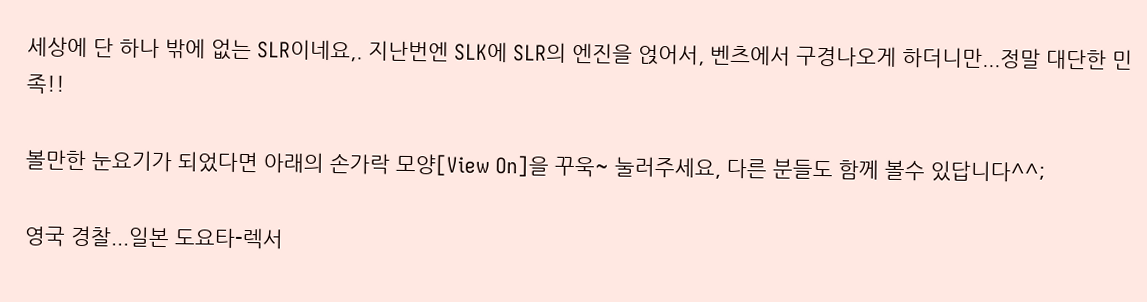세상에 단 하나 밖에 없는 SLR이네요,. 지난번엔 SLK에 SLR의 엔진을 얹어서, 벤츠에서 구경나오게 하더니만...정말 대단한 민족!!

볼만한 눈요기가 되었다면 아래의 손가락 모양[View On]을 꾸욱~ 눌러주세요, 다른 분들도 함께 볼수 있답니다^^;

영국 경찰...일본 도요타-렉서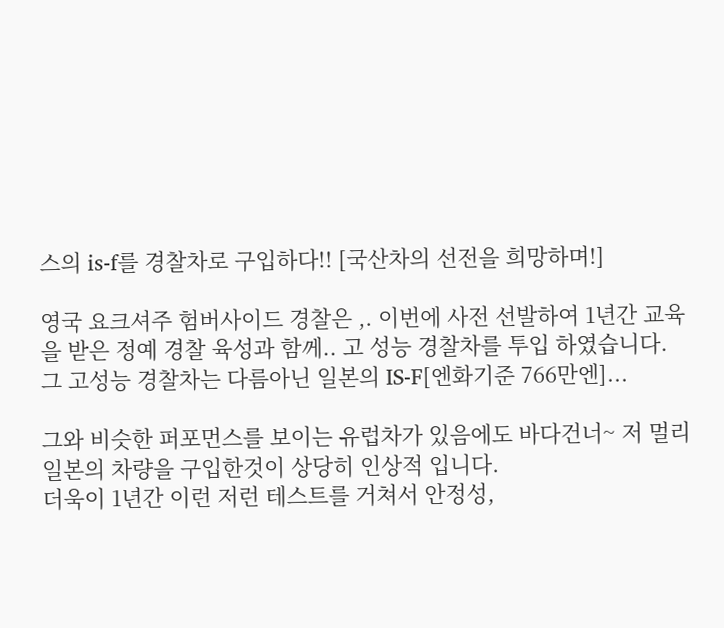스의 is-f를 경찰차로 구입하다!! [국산차의 선전을 희망하며!]

영국 요크셔주 험버사이드 경찰은 ,. 이번에 사전 선발하여 1년간 교육을 받은 정예 경찰 육성과 함께.. 고 성능 경찰차를 투입 하였습니다.
그 고성능 경찰차는 다름아닌 일본의 IS-F[엔화기준 766만엔]...

그와 비슷한 퍼포먼스를 보이는 유럽차가 있음에도 바다건너~ 저 멀리 일본의 차량을 구입한것이 상당히 인상적 입니다.
더욱이 1년간 이런 저런 테스트를 거쳐서 안정성,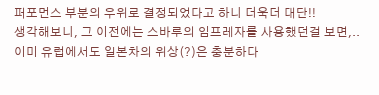퍼포먼스 부분의 우위로 결정되었다고 하니 더욱더 대단!!
생각해보니, 그 이전에는 스바루의 임프레자를 사용했던걸 보면,.. 이미 유럽에서도 일본차의 위상(?)은 충분하다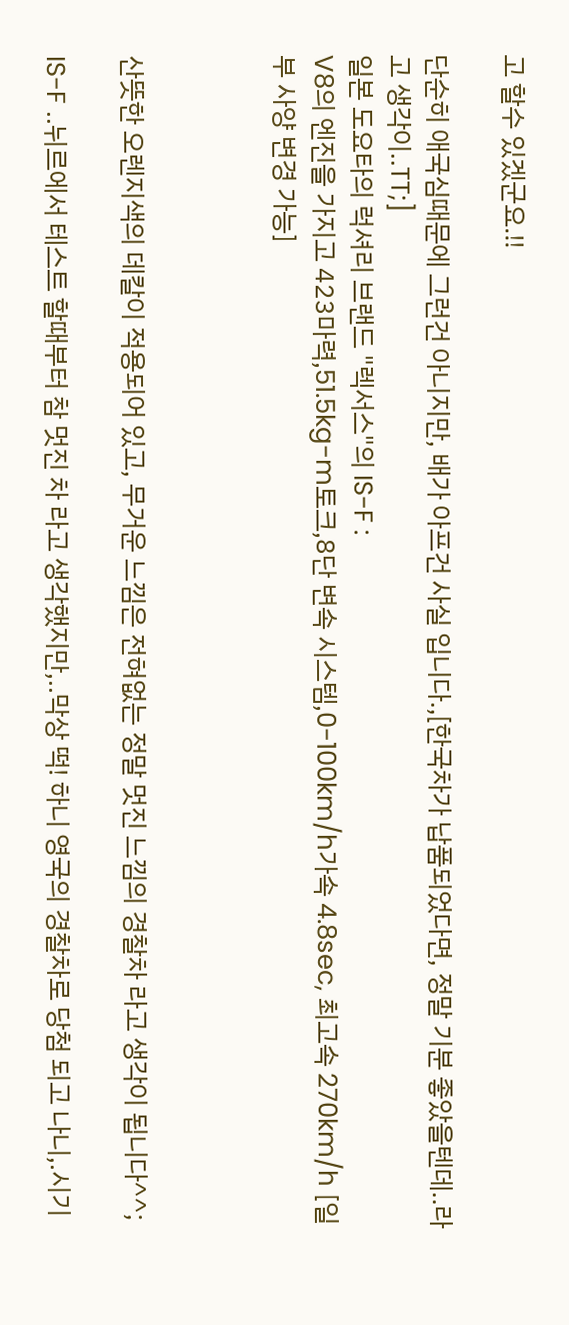고 할수 있겠군요.!!

단순히 애국심때문에 그런건 아니지만, 배가 아프건 사실 입니다.,[한국차가 납품되었다면, 정말 기분 좋았을텐데..라고 생각이..TT;]
일본 도요타의 럭셔리 브랜드 "렉서스"의 IS-F :
V8의 엔진을 가지고 423마력,51.5kg-m토크,8단 변속 시스템,0-100km/h가속 4.8sec, 최고속 270km/h [일부 사양 변경 가능]



산뜻한 오렌지색의 데칼이 적용되어 있고, 무거운 느낌은 전혀없는 정말 멋진 느낌의 경찰차 라고 생각이 됩니다^^;

IS-F ..뉘르에서 테스트 할때부터 참 멋진 차 라고 생각했지만,..막상 떡! 하니 영국의 경찰차로 당첨 되고 나니,.시기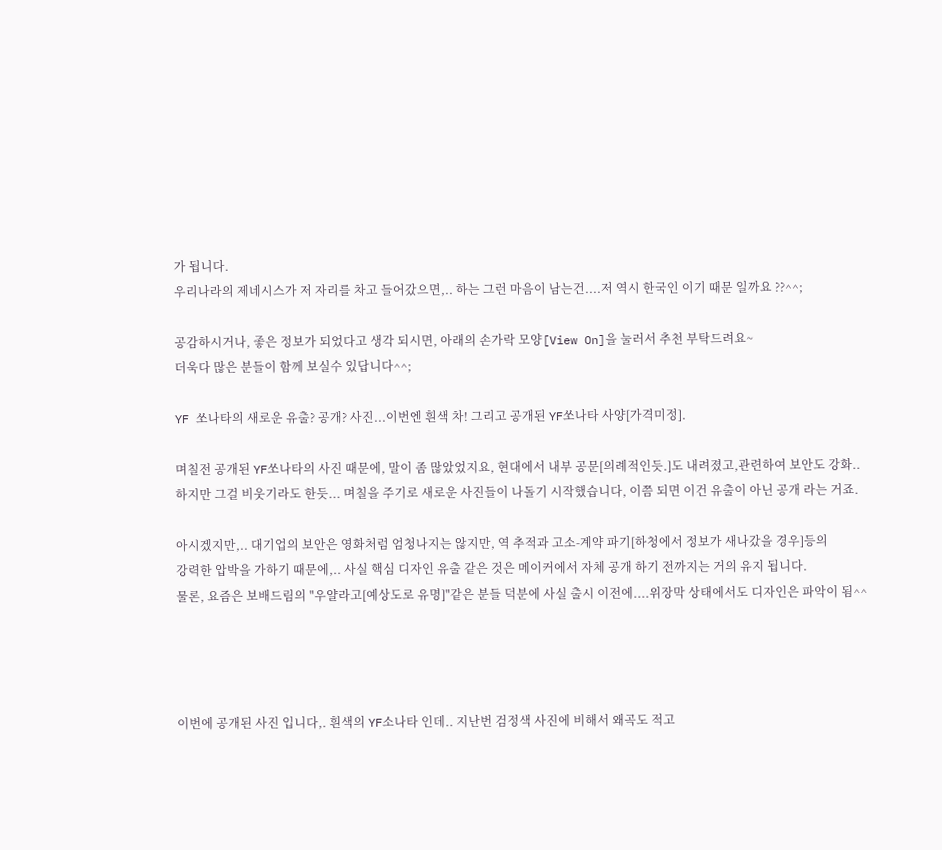가 됩니다.
우리나라의 제네시스가 저 자리를 차고 들어갔으면,.. 하는 그런 마음이 남는건....저 역시 한국인 이기 때문 일까요 ??^^;

공감하시거나, 좋은 정보가 되었다고 생각 되시면, 아래의 손가락 모양[View On]을 눌러서 추천 부탁드려요~
더욱다 많은 분들이 함께 보실수 있답니다^^;

YF 쏘나타의 새로운 유출? 공개? 사진...이번엔 흰색 차! 그리고 공개된 YF쏘나타 사양[가격미정].

며칠전 공개된 YF쏘나타의 사진 때문에, 말이 좀 많았었지요, 현대에서 내부 공문[의례적인듯.]도 내려졌고,관련하여 보안도 강화..
하지만 그걸 비웃기라도 한듯... 며칠을 주기로 새로운 사진들이 나돌기 시작했습니다, 이쯤 되면 이건 유출이 아닌 공개 라는 거죠.

아시겠지만,.. 대기업의 보안은 영화처럼 엄청나지는 않지만, 역 추적과 고소-계약 파기[하청에서 정보가 새나갔을 경우]등의
강력한 압박을 가하기 때문에,.. 사실 핵심 디자인 유출 같은 것은 메이커에서 자체 공개 하기 전까지는 거의 유지 됩니다.
물론, 요즘은 보배드림의 "우얄라고[예상도로 유명]"같은 분들 덕분에 사실 출시 이전에....위장막 상태에서도 디자인은 파악이 됨^^




이번에 공개된 사진 입니다,. 흰색의 YF소나타 인데.. 지난번 검정색 사진에 비해서 왜곡도 적고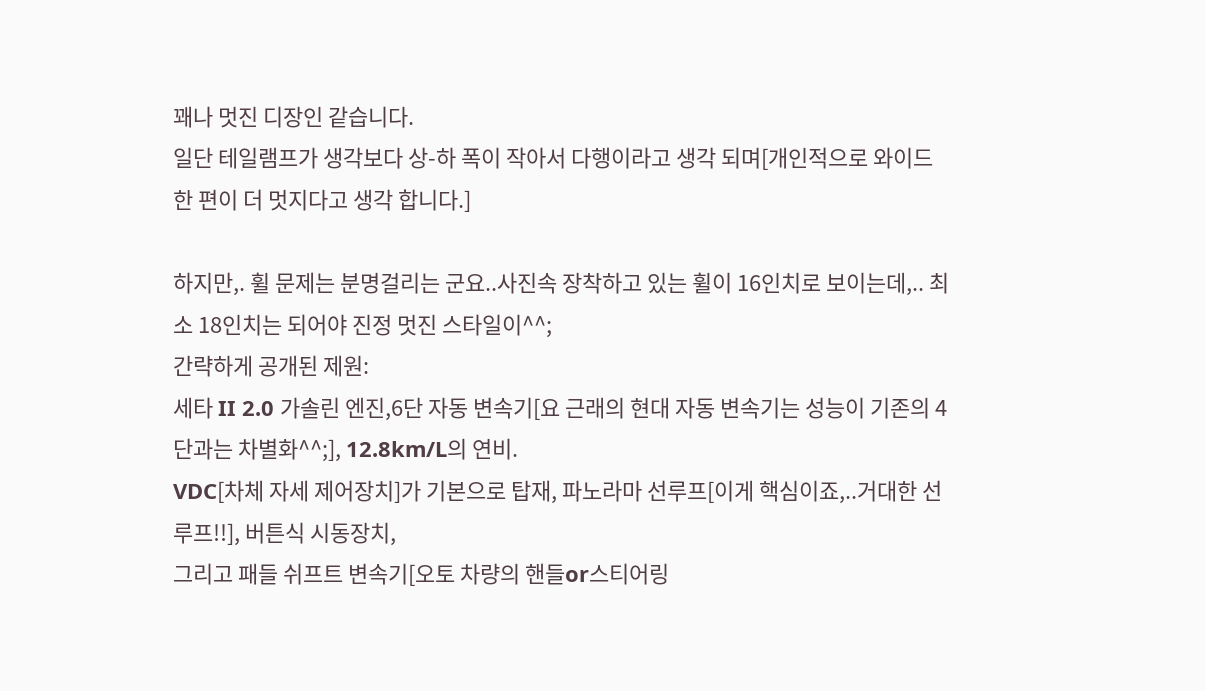꽤나 멋진 디장인 같습니다.
일단 테일램프가 생각보다 상-하 폭이 작아서 다행이라고 생각 되며[개인적으로 와이드한 편이 더 멋지다고 생각 합니다.]

하지만,. 휠 문제는 분명걸리는 군요..사진속 장착하고 있는 휠이 16인치로 보이는데,.. 최소 18인치는 되어야 진정 멋진 스타일이^^;
간략하게 공개된 제원:
세타 II 2.0 가솔린 엔진,6단 자동 변속기[요 근래의 현대 자동 변속기는 성능이 기존의 4단과는 차별화^^;], 12.8km/L의 연비.
VDC[차체 자세 제어장치]가 기본으로 탑재, 파노라마 선루프[이게 핵심이죠,..거대한 선루프!!], 버튼식 시동장치,
그리고 패들 쉬프트 변속기[오토 차량의 핸들or스티어링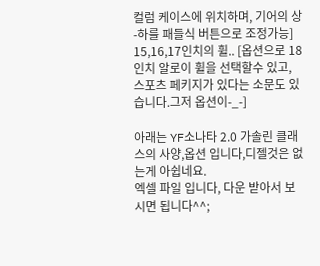컬럼 케이스에 위치하며, 기어의 상-하를 패들식 버튼으로 조정가능]
15,16,17인치의 휠.. [옵션으로 18인치 알로이 휠을 선택할수 있고, 스포츠 페키지가 있다는 소문도 있습니다.그저 옵션이-_-]

아래는 YF소나타 2.0 가솔린 클래스의 사양,옵션 입니다,디젤것은 없는게 아쉽네요.
엑셀 파일 입니다, 다운 받아서 보시면 됩니다^^;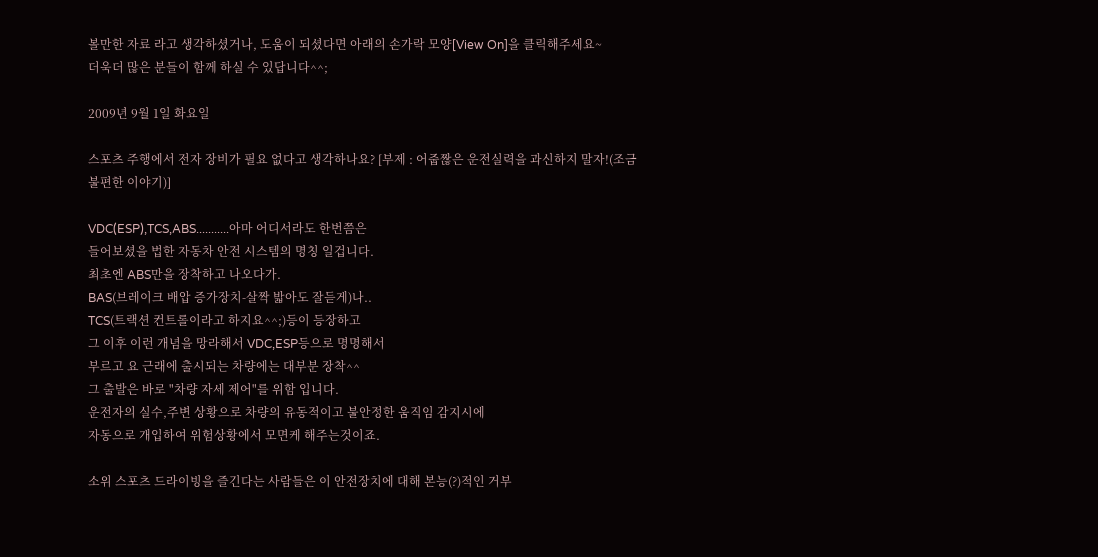볼만한 자료 라고 생각하셨거나, 도움이 되셨다면 아래의 손가락 모양[View On]을 클릭해주세요~
더욱더 많은 분들이 함께 하실 수 있답니다^^;

2009년 9월 1일 화요일

스포츠 주행에서 전자 장비가 필요 없다고 생각하나요? [부제 : 어줍짢은 운전실력을 과신하지 말자!(조금 불편한 이야기)]

VDC(ESP),TCS,ABS...........아마 어디서라도 한번쯤은
들어보셨을 법한 자동차 안전 시스템의 명칭 일겁니다.
최초엔 ABS만을 장착하고 나오다가.
BAS(브레이크 배압 증가장치-살짝 밟아도 잘듣게)나..
TCS(트랙션 컨트롤이라고 하지요^^;)등이 등장하고
그 이후 이런 개념을 망라해서 VDC,ESP등으로 명명해서
부르고 요 근래에 출시되는 차량에는 대부분 장착^^
그 출발은 바로 "차량 자세 제어"를 위함 입니다.
운전자의 실수,주변 상황으로 차량의 유동적이고 불안정한 움직임 감지시에
자동으로 개입하여 위험상황에서 모면케 해주는것이죠.

소위 스포츠 드라이빙을 즐긴다는 사람들은 이 안전장치에 대해 본능(?)적인 거부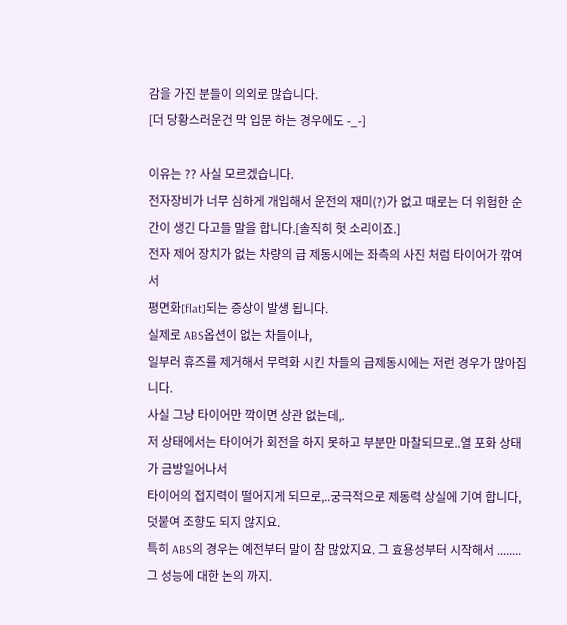감을 가진 분들이 의외로 많습니다.
[더 당황스러운건 막 입문 하는 경우에도 -_-]

이유는 ?? 사실 모르겠습니다.
전자장비가 너무 심하게 개입해서 운전의 재미(?)가 없고 때로는 더 위험한 순간이 생긴 다고들 말을 합니다.[솔직히 헛 소리이죠.]
전자 제어 장치가 없는 차량의 급 제동시에는 좌측의 사진 처럼 타이어가 깎여서
평면화[flat]되는 증상이 발생 됩니다.
실제로 ABS옵션이 없는 차들이나,
일부러 휴즈를 제거해서 무력화 시킨 차들의 급제동시에는 저런 경우가 많아집니다.
사실 그냥 타이어만 깍이면 상관 없는데,.
저 상태에서는 타이어가 회전을 하지 못하고 부분만 마찰되므로..열 포화 상태가 금방일어나서
타이어의 접지력이 떨어지게 되므로,..궁극적으로 제동력 상실에 기여 합니다, 덧붙여 조향도 되지 않지요.
특히 ABS의 경우는 예전부터 말이 참 많았지요. 그 효용성부터 시작해서 ........그 성능에 대한 논의 까지.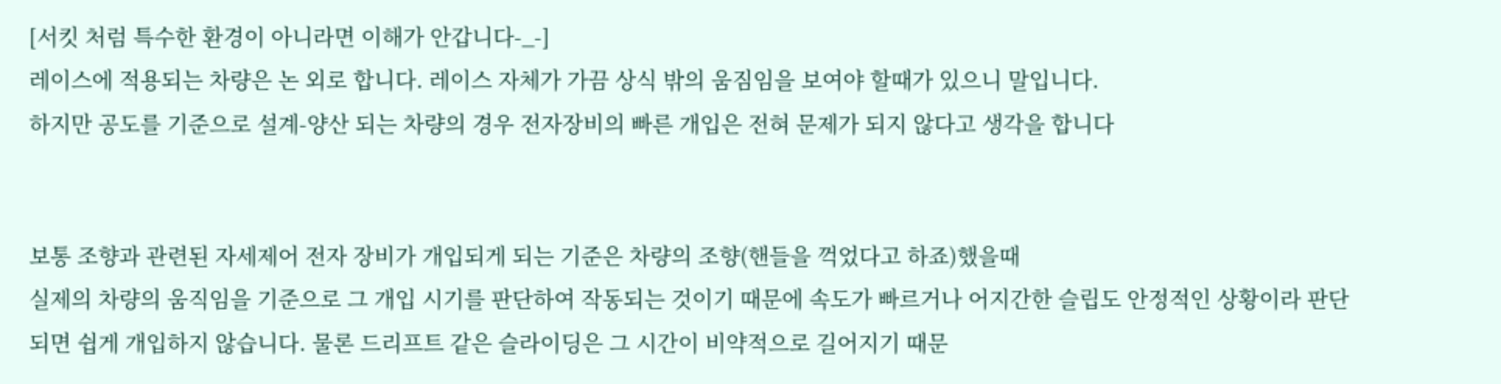[서킷 처럼 특수한 환경이 아니라면 이해가 안갑니다-_-]
레이스에 적용되는 차량은 논 외로 합니다. 레이스 자체가 가끔 상식 밖의 움짐임을 보여야 할때가 있으니 말입니다.
하지만 공도를 기준으로 설계-양산 되는 차량의 경우 전자장비의 빠른 개입은 전혀 문제가 되지 않다고 생각을 합니다


보통 조향과 관련된 자세제어 전자 장비가 개입되게 되는 기준은 차량의 조향(핸들을 꺽었다고 하죠)했을때
실제의 차량의 움직임을 기준으로 그 개입 시기를 판단하여 작동되는 것이기 때문에 속도가 빠르거나 어지간한 슬립도 안정적인 상황이라 판단되면 쉽게 개입하지 않습니다. 물론 드리프트 같은 슬라이딩은 그 시간이 비약적으로 길어지기 때문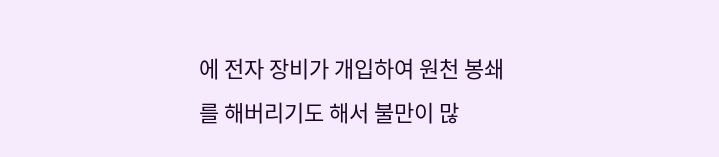에 전자 장비가 개입하여 원천 봉쇄를 해버리기도 해서 불만이 많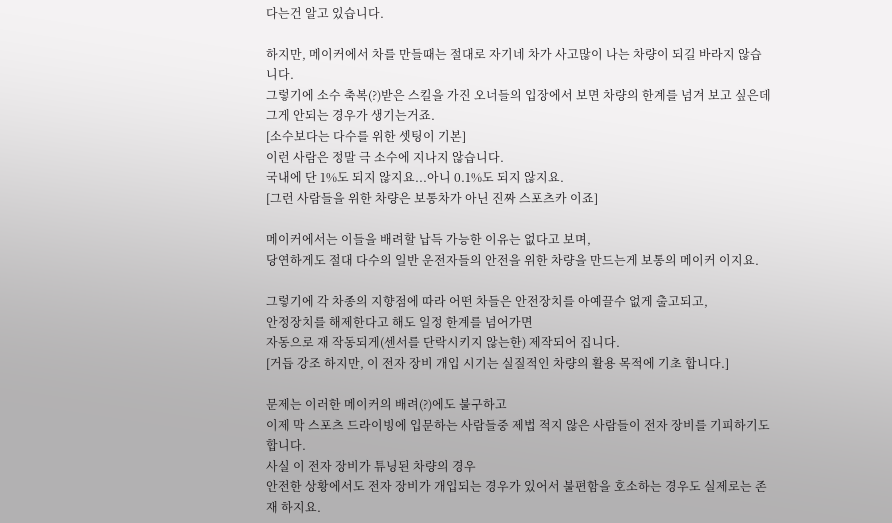다는건 알고 있습니다.

하지만, 메이커에서 차를 만들때는 절대로 자기네 차가 사고많이 나는 차량이 되길 바라지 않습니다.
그렇기에 소수 축복(?)받은 스킬을 가진 오너들의 입장에서 보면 차량의 한계를 넘겨 보고 싶은데 그게 안되는 경우가 생기는거죠.
[소수보다는 다수를 위한 셋팅이 기본]
이런 사람은 정말 극 소수에 지나지 않습니다.
국내에 단 1%도 되지 않지요...아니 0.1%도 되지 않지요.
[그런 사람들을 위한 차량은 보통차가 아닌 진짜 스포츠카 이죠]

메이커에서는 이들을 배려할 납득 가능한 이유는 없다고 보며,
당연하게도 절대 다수의 일반 운전자들의 안전을 위한 차량을 만드는게 보통의 메이커 이지요.

그렇기에 각 차종의 지향점에 따라 어떤 차들은 안전장치를 아예끌수 없게 출고되고,
안정장치를 해제한다고 해도 일정 한계를 넘어가면
자동으로 재 작동되게(센서를 단락시키지 않는한) 제작되어 집니다.
[거듭 강조 하지만, 이 전자 장비 개입 시기는 실질적인 차량의 활용 목적에 기초 합니다.]

문제는 이러한 메이커의 배려(?)에도 불구하고
이제 막 스포츠 드라이빙에 입문하는 사람들중 제법 적지 않은 사람들이 전자 장비를 기피하기도 합니다.
사실 이 전자 장비가 튜닝된 차량의 경우
안전한 상황에서도 전자 장비가 개입되는 경우가 있어서 불편함을 호소하는 경우도 실제로는 존재 하지요.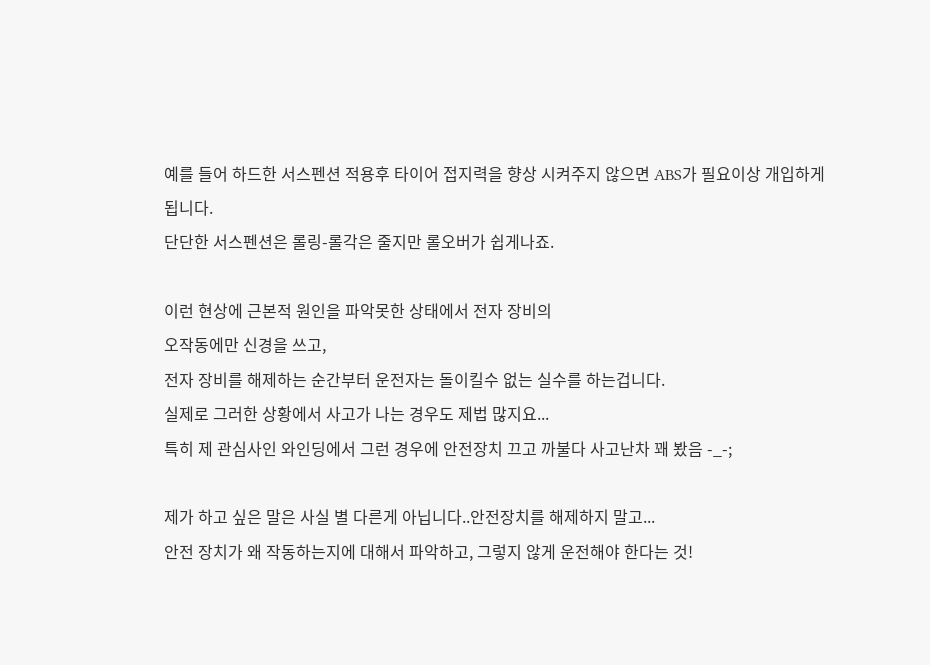예를 들어 하드한 서스펜션 적용후 타이어 접지력을 향상 시켜주지 않으면 ABS가 필요이상 개입하게 됩니다.
단단한 서스펜션은 롤링-롤각은 줄지만 롤오버가 쉽게나죠.

이런 현상에 근본적 원인을 파악못한 상태에서 전자 장비의
오작동에만 신경을 쓰고,
전자 장비를 해제하는 순간부터 운전자는 돌이킬수 없는 실수를 하는겁니다.
실제로 그러한 상황에서 사고가 나는 경우도 제법 많지요...
특히 제 관심사인 와인딩에서 그런 경우에 안전장치 끄고 까불다 사고난차 꽤 봤음 -_-;

제가 하고 싶은 말은 사실 별 다른게 아닙니다..안전장치를 해제하지 말고...
안전 장치가 왜 작동하는지에 대해서 파악하고, 그렇지 않게 운전해야 한다는 것!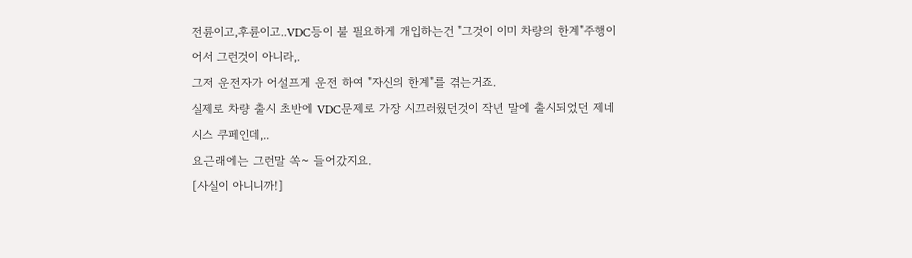전륜이고,후륜이고..VDC등이 불 필요하게 개입하는건 "그것이 이미 차량의 한계"주행이어서 그런것이 아니라,.
그저 운전자가 어설프게 운전 하여 "자신의 한계"를 겪는거죠.
실제로 차량 출시 초반에 VDC문제로 가장 시끄러웠던것이 작년 말에 출시되었던 제네시스 쿠페인데,..
요근래에는 그런말 쏙~ 들어갔지요.
[사실이 아니니까!]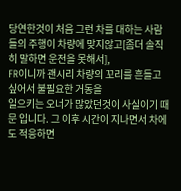당연한것이 처음 그런 차를 대하는 사람들의 주행이 차량에 맞지않고[좀더 솔직히 말하면 운전을 못해서],
FR이니까 괜시리 차량의 꼬리를 흔들고 싶어서 불필요한 거동을
일으키는 오너가 많았던것이 사실이기 때문 입니다. 그 이후 시간이 지나면서 차에도 적응하면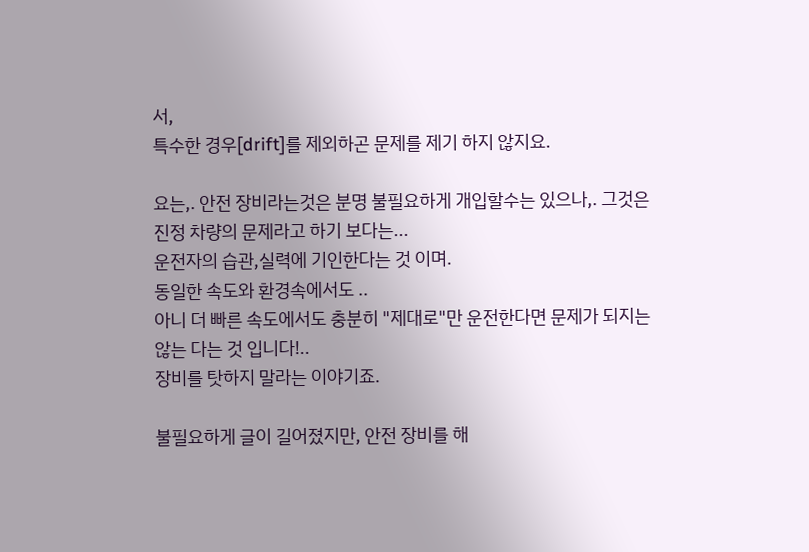서,
특수한 경우[drift]를 제외하곤 문제를 제기 하지 않지요.

요는,. 안전 장비라는것은 분명 불필요하게 개입할수는 있으나,. 그것은 진정 차량의 문제라고 하기 보다는...
운전자의 습관,실력에 기인한다는 것 이며.
동일한 속도와 환경속에서도 ..
아니 더 빠른 속도에서도 충분히 "제대로"만 운전한다면 문제가 되지는 않는 다는 것 입니다!..
장비를 탓하지 말라는 이야기죠.

불필요하게 글이 길어졌지만, 안전 장비를 해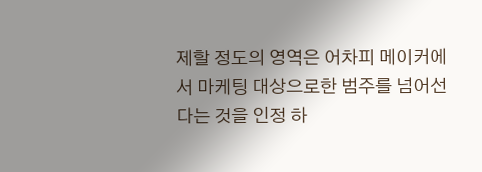제할 정도의 영역은 어차피 메이커에서 마케팅 대상으로한 범주를 넘어선 다는 것을 인정 하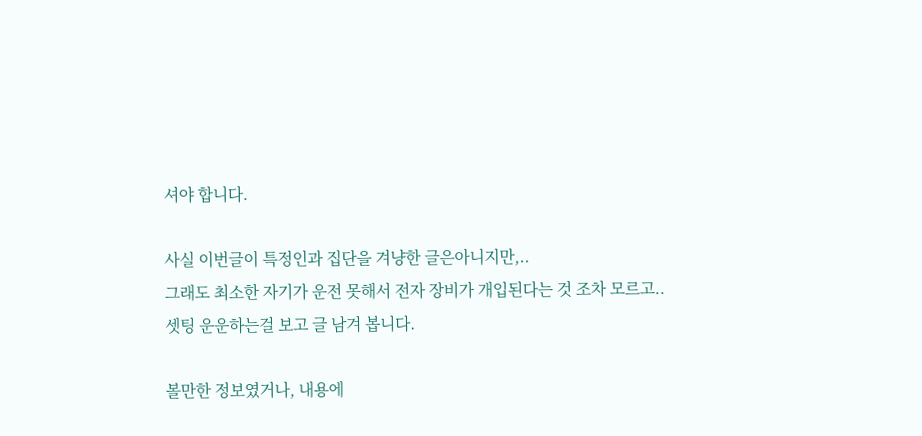셔야 합니다.

사실 이번글이 특정인과 집단을 겨냥한 글은아니지만,..
그래도 최소한 자기가 운전 못해서 전자 장비가 개입된다는 것 조차 모르고..셋팅 운운하는걸 보고 글 남겨 봅니다.

볼만한 정보였거나, 내용에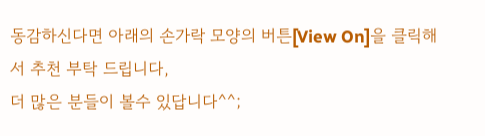동감하신다면 아래의 손가락 모양의 버튼[View On]을 클릭해서 추천 부탁 드립니다,
더 많은 분들이 볼수 있답니다^^;